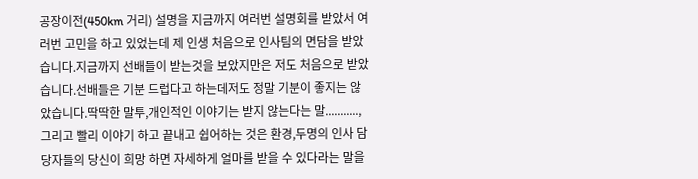공장이전(450km 거리) 설명을 지금까지 여러번 설명회를 받았서 여러번 고민을 하고 있었는데 제 인생 처음으로 인사팀의 면담을 받았습니다.지금까지 선배들이 받는것을 보았지만은 저도 처음으로 받았습니다.선배들은 기분 드럽다고 하는데저도 정말 기분이 좋지는 않았습니다.딱딱한 말투,개인적인 이야기는 받지 않는다는 말...........,그리고 빨리 이야기 하고 끝내고 쉽어하는 것은 환경,두명의 인사 담당자들의 당신이 희망 하면 자세하게 얼마를 받을 수 있다라는 말을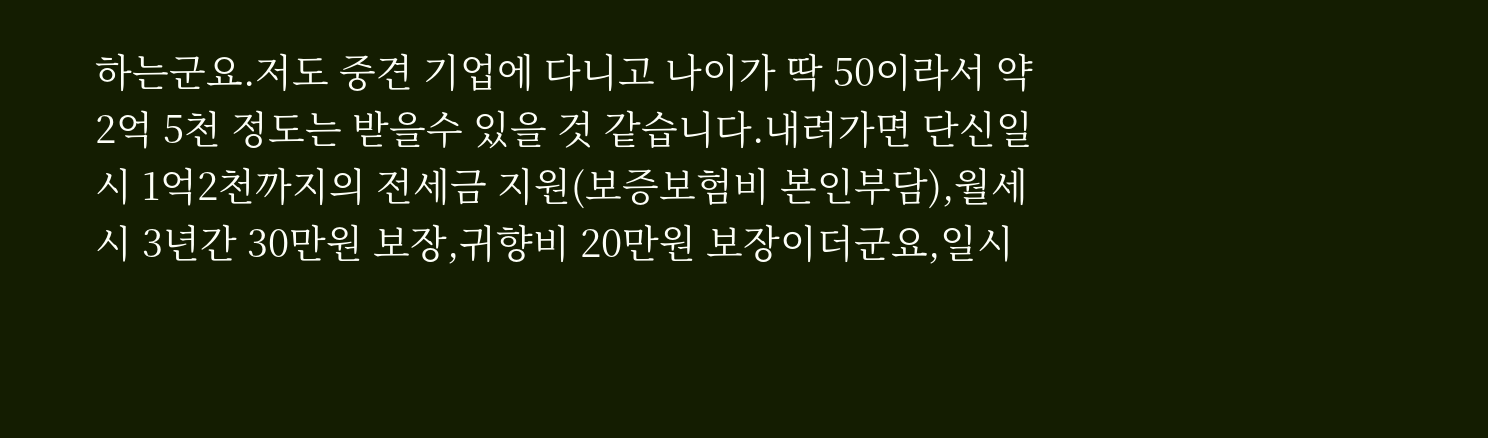하는군요.저도 중견 기업에 다니고 나이가 딱 50이라서 약 2억 5천 정도는 받을수 있을 것 같습니다.내려가면 단신일시 1억2천까지의 전세금 지원(보증보험비 본인부담),월세시 3년간 30만원 보장,귀향비 20만원 보장이더군요,일시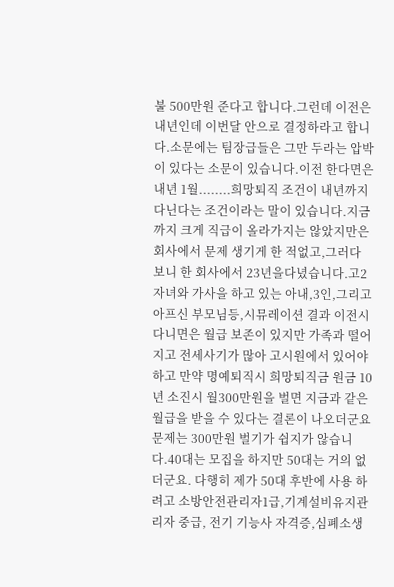불 500만원 준다고 합니다.그런데 이전은 내년인데 이번달 안으로 결정하라고 합니다.소문에는 팀장급들은 그만 두라는 압박이 있다는 소문이 있습니다.이전 한다면은 내년 1월........희망퇴직 조건이 내년까지 다닌다는 조건이라는 말이 있습니다.지금까지 크게 직급이 올라가지는 않았지만은 회사에서 문제 생기게 한 적없고,그러다 보니 한 회사에서 23년을다녔습니다.고2자녀와 가사을 하고 있는 아내,3인,그리고 아프신 부모님등,시뮤레이션 결과 이전시 다니면은 월급 보존이 있지만 가족과 떨어지고 전세사기가 많아 고시원에서 있어야하고 만약 명예퇴직시 희망퇴직금 원금 10년 소진시 월300만원을 벌면 지금과 같은 월급을 받을 수 있다는 결론이 나오더군요 문제는 300만원 벌기가 쉽지가 않습니다.40대는 모집을 하지만 50대는 거의 없더군요. 다행히 제가 50대 후반에 사용 하려고 소방안전관리자1급,기계설비유지관리자 중급, 전기 기능사 자격증,심폐소생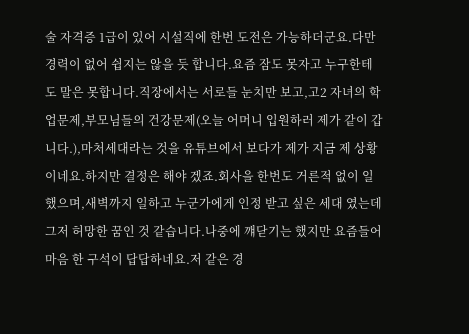술 자격증 1급이 있어 시설직에 한번 도전은 가능하더군요.다만 경력이 없어 쉽지는 않을 듯 합니다.요즘 잠도 못자고 누구한테도 말은 못합니다.직장에서는 서로들 눈치만 보고,고2 자녀의 학업문제,부모님들의 건강문제(오늘 어머니 입원하러 제가 같이 갑니다.),마처세대라는 것을 유튜브에서 보다가 제가 지금 제 상황이네요.하지만 결정은 해야 겠죠.회사을 한번도 거른적 없이 일했으며,새벽까지 일하고 누군가에게 인정 받고 싶은 세대 였는데 그저 허망한 꿈인 것 같습니다.나중에 꺠닫기는 했지만 요즘들어 마음 한 구석이 답답하네요.저 같은 경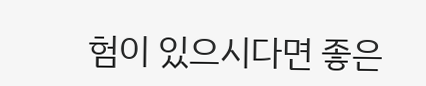험이 있으시다면 좋은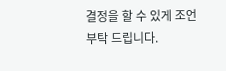결정을 할 수 있게 조언 부탁 드립니다.